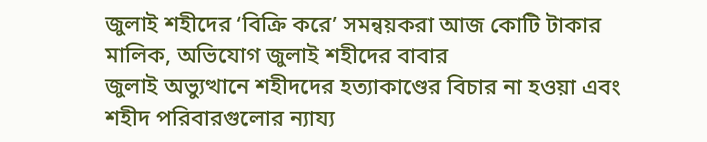জুলাই শহীদের ‘বিক্রি করে’ সমন্বয়করা আজ কোটি টাকার মালিক, অভিযোগ জুলাই শহীদের বাবার
জুলাই অভ্যুত্থানে শহীদদের হত্যাকাণ্ডের বিচার না হওয়া এবং শহীদ পরিবারগুলোর ন্যায্য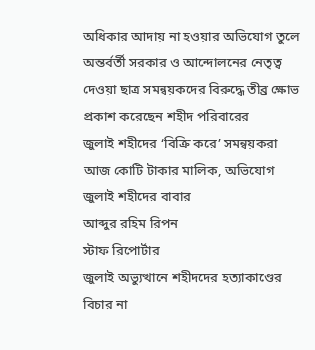অধিকার আদায় না হওয়ার অভিযোগ তুলে অন্তর্বর্তী সরকার ও আন্দোলনের নেতৃত্ব দেওয়া ছাত্র সমন্বয়কদের বিরুদ্ধে তীব্র ক্ষোভ প্রকাশ করেছেন শহীদ পরিবারের
জুলাই শহীদের ‘বিক্রি করে’ সমন্বয়করা আজ কোটি টাকার মালিক, অভিযোগ জুলাই শহীদের বাবার
আব্দুর রহিম রিপন
স্টাফ রিপোর্টার
জুলাই অভ্যুত্থানে শহীদদের হত্যাকাণ্ডের বিচার না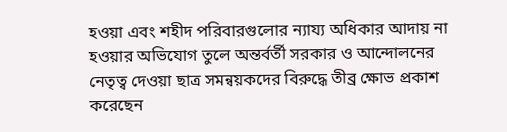হওয়া এবং শহীদ পরিবারগুলোর ন্যায্য অধিকার আদায় না হওয়ার অভিযোগ তুলে অন্তর্বর্তী সরকার ও আন্দোলনের নেতৃত্ব দেওয়া ছাত্র সমন্বয়কদের বিরুদ্ধে তীব্র ক্ষোভ প্রকাশ করেছেন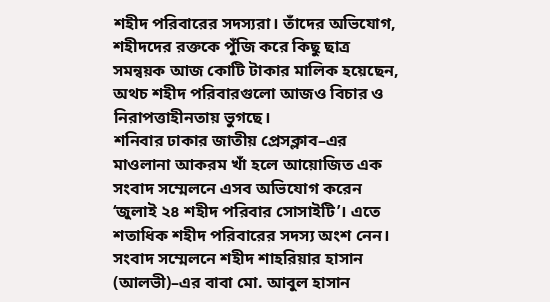শহীদ পরিবারের সদস্যরা। তাঁদের অভিযোগ, শহীদদের রক্তকে পুঁজি করে কিছু ছাত্র সমন্বয়ক আজ কোটি টাকার মালিক হয়েছেন, অথচ শহীদ পরিবারগুলো আজও বিচার ও নিরাপত্তাহীনতায় ভুগছে।
শনিবার ঢাকার জাতীয় প্রেসক্লাব–এর মাওলানা আকরম খাঁ হলে আয়োজিত এক সংবাদ সম্মেলনে এসব অভিযোগ করেন ‘জুলাই ২৪ শহীদ পরিবার সোসাইটি’। এতে শতাধিক শহীদ পরিবারের সদস্য অংশ নেন।
সংবাদ সম্মেলনে শহীদ শাহরিয়ার হাসান (আলভী)–এর বাবা মো. আবুল হাসান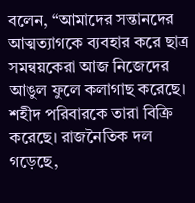বলেন, “আমাদের সন্তানদের আত্মত্যাগকে ব্যবহার করে ছাত্র সমন্বয়কেরা আজ নিজেদের আঙুল ফুলে কলাগাছ করেছে। শহীদ পরিবারকে তারা বিক্রি করেছে। রাজনৈতিক দল গড়েছে,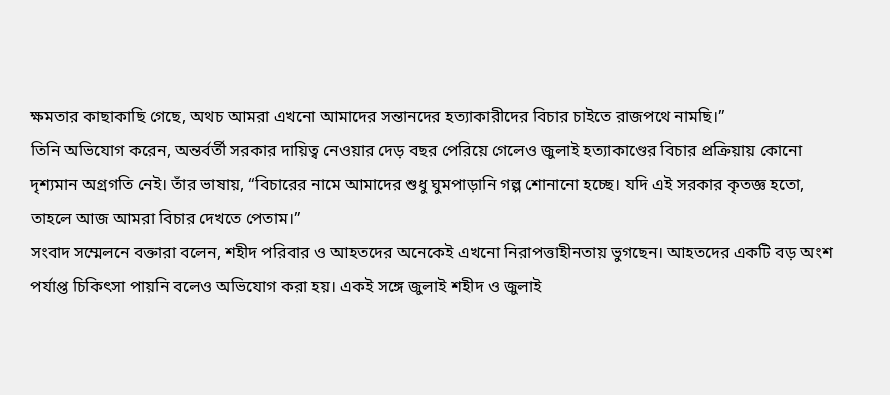ক্ষমতার কাছাকাছি গেছে, অথচ আমরা এখনো আমাদের সন্তানদের হত্যাকারীদের বিচার চাইতে রাজপথে নামছি।”
তিনি অভিযোগ করেন, অন্তর্বর্তী সরকার দায়িত্ব নেওয়ার দেড় বছর পেরিয়ে গেলেও জুলাই হত্যাকাণ্ডের বিচার প্রক্রিয়ায় কোনো দৃশ্যমান অগ্রগতি নেই। তাঁর ভাষায়, “বিচারের নামে আমাদের শুধু ঘুমপাড়ানি গল্প শোনানো হচ্ছে। যদি এই সরকার কৃতজ্ঞ হতো, তাহলে আজ আমরা বিচার দেখতে পেতাম।”
সংবাদ সম্মেলনে বক্তারা বলেন, শহীদ পরিবার ও আহতদের অনেকেই এখনো নিরাপত্তাহীনতায় ভুগছেন। আহতদের একটি বড় অংশ পর্যাপ্ত চিকিৎসা পায়নি বলেও অভিযোগ করা হয়। একই সঙ্গে জুলাই শহীদ ও জুলাই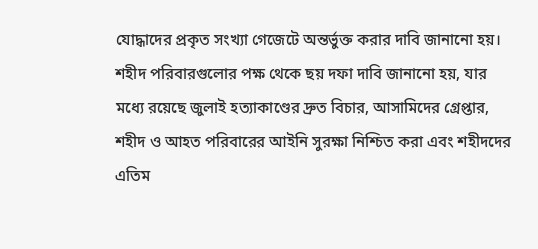যোদ্ধাদের প্রকৃত সংখ্যা গেজেটে অন্তর্ভুক্ত করার দাবি জানানো হয়।
শহীদ পরিবারগুলোর পক্ষ থেকে ছয় দফা দাবি জানানো হয়, যার মধ্যে রয়েছে জুলাই হত্যাকাণ্ডের দ্রুত বিচার, আসামিদের গ্রেপ্তার, শহীদ ও আহত পরিবারের আইনি সুরক্ষা নিশ্চিত করা এবং শহীদদের এতিম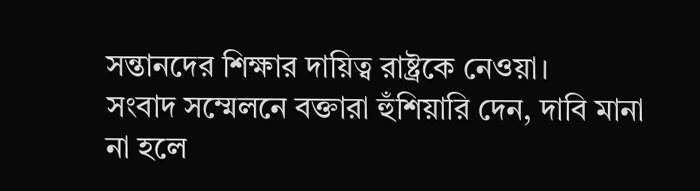সন্তানদের শিক্ষার দায়িত্ব রাষ্ট্রকে নেওয়া।
সংবাদ সম্মেলনে বক্তারা হুঁশিয়ারি দেন, দাবি মানা না হলে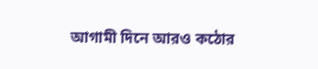আগামী দিনে আরও কঠোর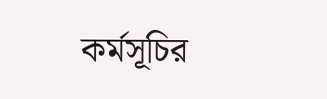কর্মসূচির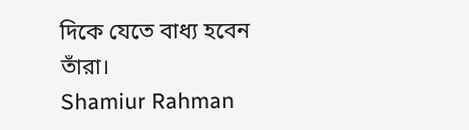দিকে যেতে বাধ্য হবেন তাঁরা।
Shamiur Rahman